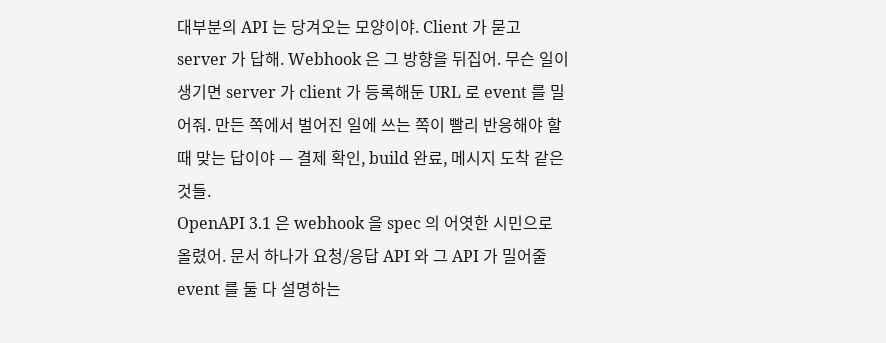대부분의 API 는 당겨오는 모양이야. Client 가 묻고 server 가 답해. Webhook 은 그 방향을 뒤집어. 무슨 일이 생기면 server 가 client 가 등록해둔 URL 로 event 를 밀어줘. 만든 쪽에서 벌어진 일에 쓰는 쪽이 빨리 반응해야 할 때 맞는 답이야 — 결제 확인, build 완료, 메시지 도착 같은 것들.
OpenAPI 3.1 은 webhook 을 spec 의 어엿한 시민으로 올렸어. 문서 하나가 요청/응답 API 와 그 API 가 밀어줄 event 를 둘 다 설명하는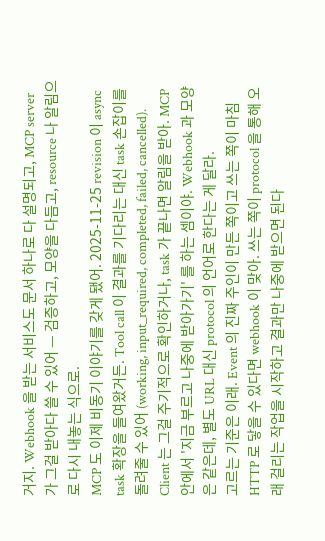거지. Webhook 을 받는 서비스도 문서 하나로 다 설명되고, MCP server 가 그걸 받아다 쓸 수 있어 — 검증하고, 모양을 다듬고, resource 나 알림으로 다시 내놓는 식으로.
MCP 도 이제 비동기 이야기를 갖게 됐어. 2025-11-25 revision 이 async task 확장을 들여왔거든. Tool call 이 결과를 기다리는 대신 task 손잡이를 돌려줄 수 있어 (working, input_required, completed, failed, cancelled). Client 는 그걸 주기적으로 확인하거나, task 가 끝나면 알림을 받아. MCP 안에서 '지금 부르고 나중에 받아가기' 를 하는 셈이야. Webhook 과 모양은 같은데, 별도 URL 대신 protocol 의 언어로 한다는 게 달라.
고르는 기준은 이래. Event 의 진짜 주인이 만든 쪽이고 쓰는 쪽이 마침 HTTP 로 닿을 수 있다면 webhook 이 맞아. 쓰는 쪽이 protocol 을 통해 오래 걸리는 작업을 시작하고 결과만 나중에 받으면 된다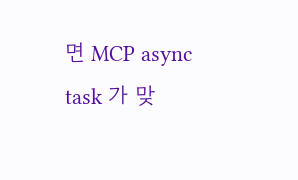면 MCP async task 가 맞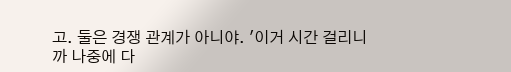고. 둘은 경쟁 관계가 아니야. '이거 시간 걸리니까 나중에 다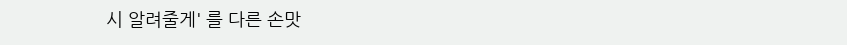시 알려줄게' 를 다른 손맛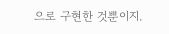으로 구현한 것뿐이지.